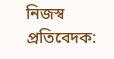নিজস্ব প্রতিবেদক: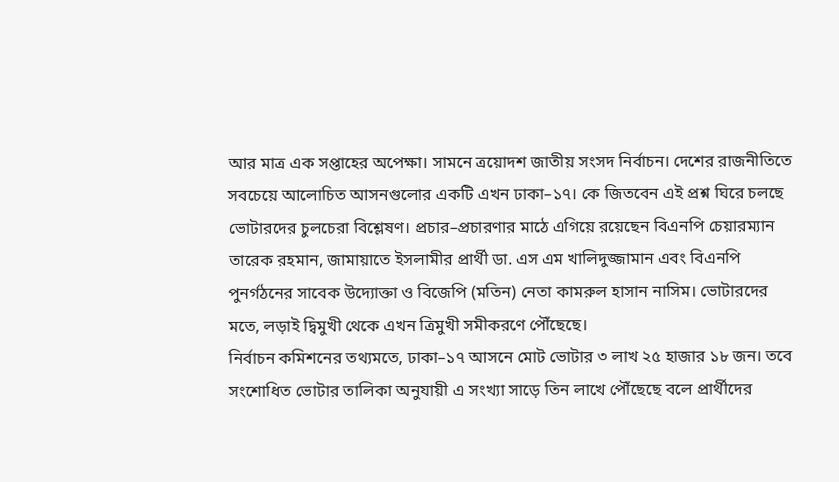আর মাত্র এক সপ্তাহের অপেক্ষা। সামনে ত্রয়োদশ জাতীয় সংসদ নির্বাচন। দেশের রাজনীতিতে সবচেয়ে আলোচিত আসনগুলোর একটি এখন ঢাকা–১৭। কে জিতবেন এই প্রশ্ন ঘিরে চলছে ভোটারদের চুলচেরা বিশ্লেষণ। প্রচার–প্রচারণার মাঠে এগিয়ে রয়েছেন বিএনপি চেয়ারম্যান তারেক রহমান, জামায়াতে ইসলামীর প্রার্থী ডা. এস এম খালিদুজ্জামান এবং বিএনপি পুনর্গঠনের সাবেক উদ্যোক্তা ও বিজেপি (মতিন) নেতা কামরুল হাসান নাসিম। ভোটারদের মতে, লড়াই দ্বিমুখী থেকে এখন ত্রিমুখী সমীকরণে পৌঁছেছে।
নির্বাচন কমিশনের তথ্যমতে, ঢাকা–১৭ আসনে মোট ভোটার ৩ লাখ ২৫ হাজার ১৮ জন। তবে সংশোধিত ভোটার তালিকা অনুযায়ী এ সংখ্যা সাড়ে তিন লাখে পৌঁছেছে বলে প্রার্থীদের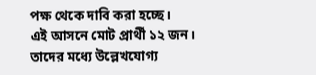পক্ষ থেকে দাবি করা হচ্ছে।
এই আসনে মোট প্রার্থী ১২ জন। তাদের মধ্যে উল্লেখযোগ্য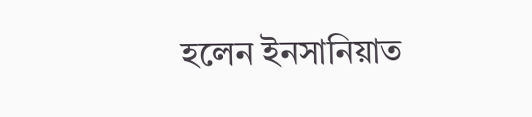হলেন ইনসানিয়াত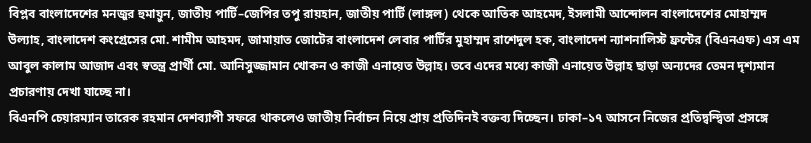বিপ্লব বাংলাদেশের মনজুর হুমায়ুন, জাতীয় পার্টি–জেপির তপু রায়হান, জাতীয় পার্টি (লাঙ্গল) থেকে আতিক আহমেদ, ইসলামী আন্দোলন বাংলাদেশের মোহাম্মদ উল্যাহ, বাংলাদেশ কংগ্রেসের মো. শামীম আহমদ, জামায়াত জোটের বাংলাদেশ লেবার পার্টির মুহাম্মদ রাশেদুল হক, বাংলাদেশ ন্যাশনালিস্ট ফ্রন্টের (বিএনএফ) এস এম আবুল কালাম আজাদ এবং স্বতন্ত্র প্রার্থী মো. আনিসুজ্জামান খোকন ও কাজী এনায়েত উল্লাহ। তবে এদের মধ্যে কাজী এনায়েত উল্লাহ ছাড়া অন্যদের তেমন দৃশ্যমান প্রচারণায় দেখা যাচ্ছে না।
বিএনপি চেয়ারম্যান তারেক রহমান দেশব্যাপী সফরে থাকলেও জাতীয় নির্বাচন নিয়ে প্রায় প্রতিদিনই বক্তব্য দিচ্ছেন। ঢাকা–১৭ আসনে নিজের প্রতিদ্বন্দ্বিতা প্রসঙ্গে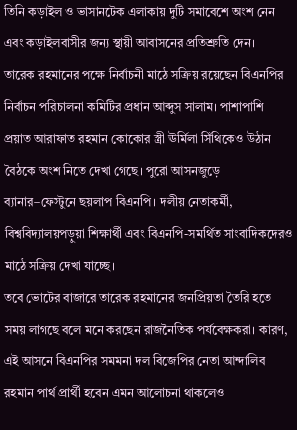তিনি কড়াইল ও ভাসানটেক এলাকায় দুটি সমাবেশে অংশ নেন এবং কড়াইলবাসীর জন্য স্থায়ী আবাসনের প্রতিশ্রুতি দেন।
তারেক রহমানের পক্ষে নির্বাচনী মাঠে সক্রিয় রয়েছেন বিএনপির নির্বাচন পরিচালনা কমিটির প্রধান আব্দুস সালাম। পাশাপাশি প্রয়াত আরাফাত রহমান কোকোর স্ত্রী ঊর্মিলা সিঁথিকেও উঠান বৈঠকে অংশ নিতে দেখা গেছে। পুরো আসনজুড়ে ব্যানার–ফেস্টুনে ছয়লাপ বিএনপি। দলীয় নেতাকর্মী, বিশ্ববিদ্যালয়পড়ুয়া শিক্ষার্থী এবং বিএনপি-সমর্থিত সাংবাদিকদেরও মাঠে সক্রিয় দেখা যাচ্ছে।
তবে ভোটের বাজারে তারেক রহমানের জনপ্রিয়তা তৈরি হতে সময় লাগছে বলে মনে করছেন রাজনৈতিক পর্যবেক্ষকরা। কারণ, এই আসনে বিএনপির সমমনা দল বিজেপির নেতা আন্দালিব রহমান পার্থ প্রার্থী হবেন এমন আলোচনা থাকলেও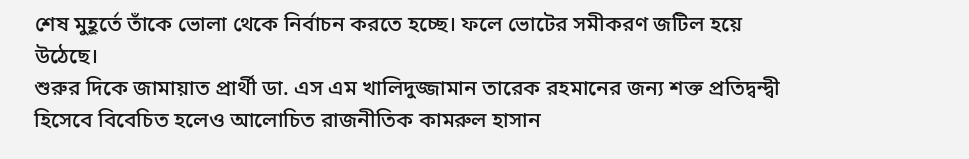শেষ মুহূর্তে তাঁকে ভোলা থেকে নির্বাচন করতে হচ্ছে। ফলে ভোটের সমীকরণ জটিল হয়ে উঠেছে।
শুরুর দিকে জামায়াত প্রার্থী ডা. এস এম খালিদুজ্জামান তারেক রহমানের জন্য শক্ত প্রতিদ্বন্দ্বী হিসেবে বিবেচিত হলেও আলোচিত রাজনীতিক কামরুল হাসান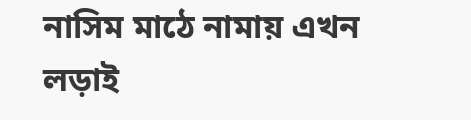নাসিম মাঠে নামায় এখন লড়াই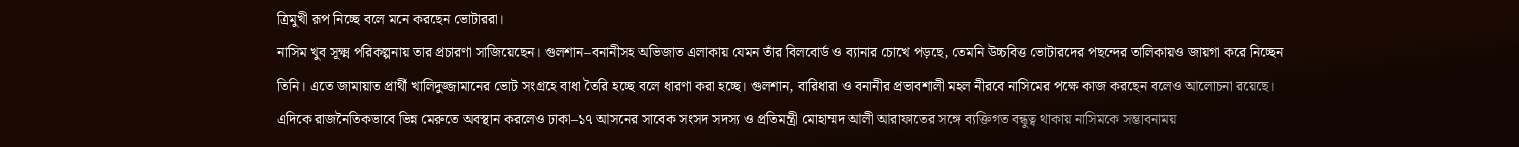ত্রিমুখী রূপ নিচ্ছে বলে মনে করছেন ভোটাররা।
নাসিম খুব সূক্ষ্ম পরিকল্পনায় তার প্রচারণা সাজিয়েছেন। গুলশান–বনানীসহ অভিজাত এলাকায় যেমন তাঁর বিলবোর্ড ও ব্যানার চোখে পড়ছে, তেমনি উচ্চবিত্ত ভোটারদের পছন্দের তালিকায়ও জায়গা করে নিচ্ছেন তিনি। এতে জামায়াত প্রার্থী খালিদুজ্জামানের ভোট সংগ্রহে বাধা তৈরি হচ্ছে বলে ধারণা করা হচ্ছে। গুলশান, বারিধারা ও বনানীর প্রভাবশালী মহল নীরবে নাসিমের পক্ষে কাজ করছেন বলেও আলোচনা রয়েছে।
এদিকে রাজনৈতিকভাবে ভিন্ন মেরুতে অবস্থান করলেও ঢাকা–১৭ আসনের সাবেক সংসদ সদস্য ও প্রতিমন্ত্রী মোহাম্মদ আলী আরাফাতের সঙ্গে ব্যক্তিগত বন্ধুত্ব থাকায় নাসিমকে সম্ভাবনাময়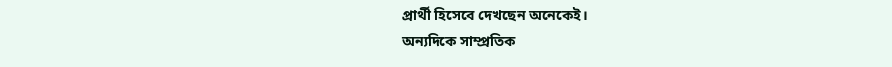প্রার্থী হিসেবে দেখছেন অনেকেই।
অন্যদিকে সাম্প্রতিক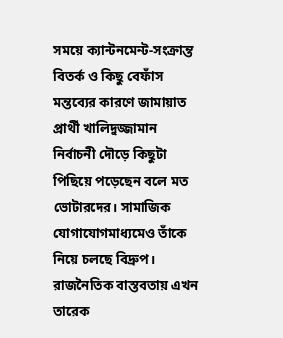সময়ে ক্যান্টনমেন্ট-সংক্রান্ত বিতর্ক ও কিছু বেফাঁস মন্তব্যের কারণে জামায়াত প্রার্থী খালিদুজ্জামান নির্বাচনী দৌড়ে কিছুটা পিছিয়ে পড়েছেন বলে মত ভোটারদের। সামাজিক যোগাযোগমাধ্যমেও তাঁকে নিয়ে চলছে বিদ্রুপ।
রাজনৈতিক বাস্তবতায় এখন তারেক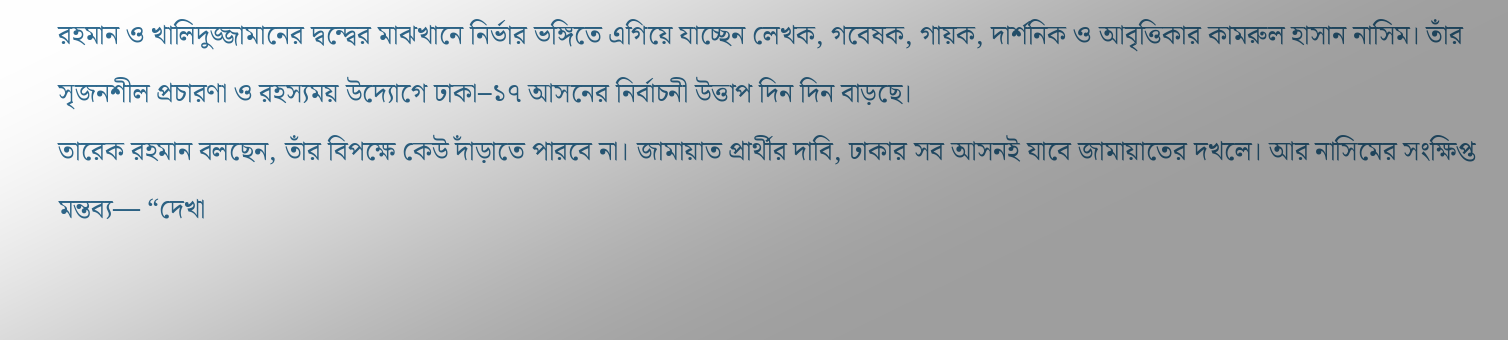রহমান ও খালিদুজ্জামানের দ্বন্দ্বের মাঝখানে নির্ভার ভঙ্গিতে এগিয়ে যাচ্ছেন লেখক, গবেষক, গায়ক, দার্শনিক ও আবৃত্তিকার কামরুল হাসান নাসিম। তাঁর সৃজনশীল প্রচারণা ও রহস্যময় উদ্যোগে ঢাকা–১৭ আসনের নির্বাচনী উত্তাপ দিন দিন বাড়ছে।
তারেক রহমান বলছেন, তাঁর বিপক্ষে কেউ দাঁড়াতে পারবে না। জামায়াত প্রার্থীর দাবি, ঢাকার সব আসনই যাবে জামায়াতের দখলে। আর নাসিমের সংক্ষিপ্ত মন্তব্য— “দেখা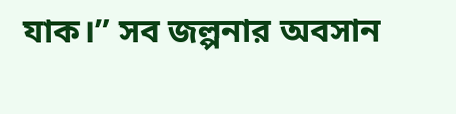যাক।” সব জল্পনার অবসান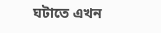ঘটাতে এখন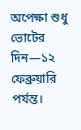অপেক্ষা শুধু ভোটের দিন—১২ ফেব্রুয়ারি পর্যন্ত।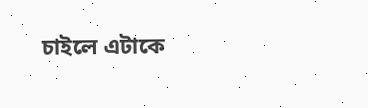চাইলে এটাকে